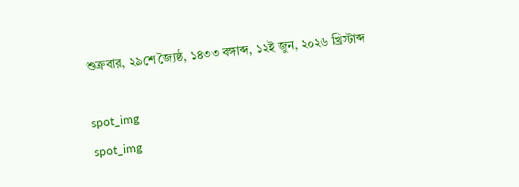শুক্রবার, ২৯শে জ্যৈষ্ঠ, ১৪৩৩ বঙ্গাব্দ, ১২ই জুন, ২০২৬ খ্রিস্টাব্দ

spot_img
spot_img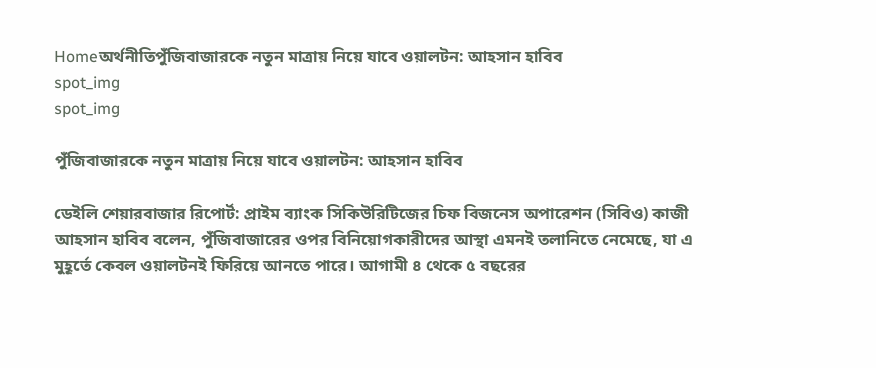Homeঅর্থনীতিপুঁজিবাজারকে নতুন মাত্রায় নিয়ে যাবে ওয়ালটন: আহসান হাবিব
spot_img
spot_img

পুঁজিবাজারকে নতুন মাত্রায় নিয়ে যাবে ওয়ালটন: আহসান হাবিব

ডেইলি শেয়ারবাজার রিপোর্ট: প্রাইম ব্যাংক সিকিউরিটিজের চিফ বিজনেস অপারেশন (সিবিও) কাজী আহসান হাবিব বলেন, পুঁজিবাজারের ওপর বিনিয়োগকারীদের আস্থা এমনই তলানিতে নেমেছে, যা এ মুহূর্তে কেবল ওয়ালটনই ফিরিয়ে আনতে পারে। আগামী ৪ থেকে ৫ বছরের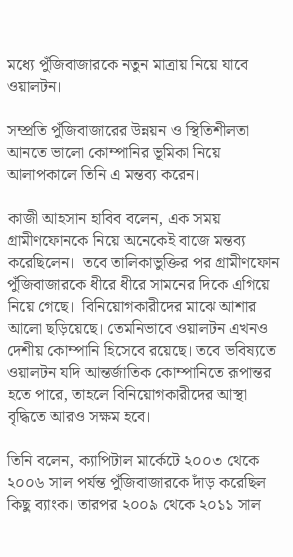মধ্যে পুঁজিবাজারকে নতুন মাত্রায় নিয়ে যাবে ওয়ালটন।

সম্প্রতি পুঁজিবাজারের উন্নয়ন ও স্থিতিশীলতা আনতে ভালো কোম্পানির ভূমিকা নিয়ে আলাপকালে তিনি এ মন্তব্য করেন।

কাজী আহসান হাবিব বলেন, এক সময় গ্রামীণফোনকে নিয়ে অনেকেই বাজে মন্তব্য করেছিলেন।  তবে তালিকাভুক্তির পর গ্রামীণফোন পুঁজিবাজারকে ধীরে ধীরে সামনের দিকে এগিয়ে নিয়ে গেছে।  বিনিয়োগকারীদের মাঝে আশার আলো ছড়িয়েছে। তেমনিভাবে ওয়ালটন এখনও দেশীয় কোম্পানি হিসেবে রয়েছে। তবে ভবিষ্যতে ওয়ালটন যদি আন্তর্জাতিক কোম্পানিতে রূপান্তর হতে পারে, তাহলে বিনিয়োগকারীদের আস্থা বৃদ্ধিতে আরও সক্ষম হবে।

তিনি বলেন, ক্যাপিটাল মার্কেটে ২০০৩ থেকে ২০০৬ সাল পর্যন্ত পুঁজিবাজারকে দাঁড় করেছিল কিছু ব্যাংক। তারপর ২০০৯ থেকে ২০১১ সাল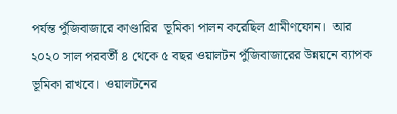পর্যন্ত পুঁজিবাজারে কাণ্ডারির  ভূমিকা পালন করেছিল গ্রামীণফোন।  আর ২০২০ সাল পরবর্তী ৪ থেকে ৫ বছর ওয়ালটন পুঁজিবাজারের উন্নয়নে ব্যাপক ভূমিকা রাখবে।  ওয়ালটনের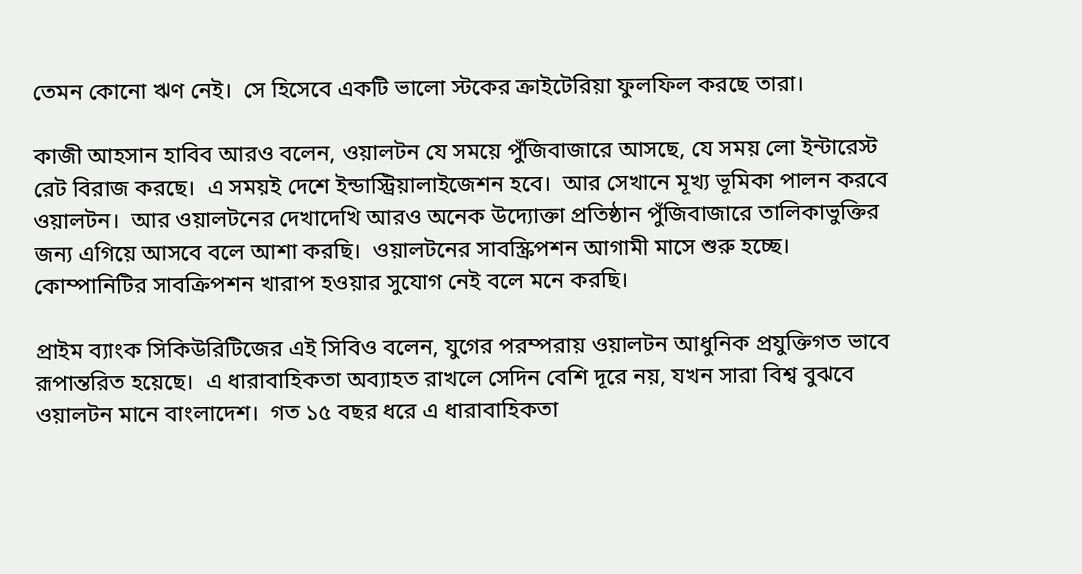তেমন কোনো ঋণ নেই।  সে হিসেবে একটি ভালো স্টকের ক্রাইটেরিয়া ফুলফিল করছে তারা।

কাজী আহসান হাবিব আরও বলেন, ওয়ালটন যে সময়ে পুঁজিবাজারে আসছে, যে সময় লো ইন্টারেস্ট রেট বিরাজ করছে।  এ সময়ই দেশে ইন্ডাস্ট্রিয়ালাইজেশন হবে।  আর সেখানে মূখ্য ভূমিকা পালন করবে ওয়ালটন।  আর ওয়ালটনের দেখাদেখি আরও অনেক উদ্যোক্তা প্রতিষ্ঠান পুঁজিবাজারে তালিকাভুক্তির জন্য এগিয়ে আসবে বলে আশা করছি।  ওয়ালটনের সাবস্ক্রিপশন আগামী মাসে শুরু হচ্ছে।  কোম্পানিটির সাবক্রিপশন খারাপ হওয়ার সুযোগ নেই বলে মনে করছি।

প্রাইম ব্যাংক সিকিউরিটিজের এই সিবিও বলেন, যুগের পরম্পরায় ওয়ালটন আধুনিক প্রযুক্তিগত ভাবে রূপান্তরিত হয়েছে।  এ ধারাবাহিকতা অব্যাহত রাখলে সেদিন বেশি দূরে নয়, যখন সারা বিশ্ব বুঝবে ওয়ালটন মানে বাংলাদেশ।  গত ১৫ বছর ধরে এ ধারাবাহিকতা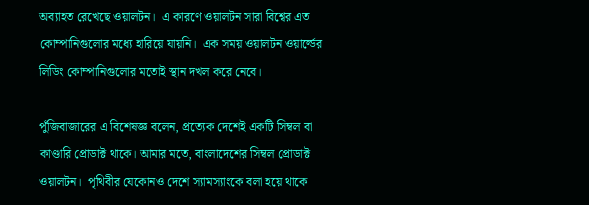অব্যাহত রেখেছে ওয়ালটন।  এ কারণে ওয়ালটন সারা বিশ্বের এত কোম্পানিগুলোর মধ্যে হারিয়ে যায়নি।  এক সময় ওয়ালটন ওয়ার্ল্ডের লিডিং কোম্পানিগুলোর মতোই স্থান দখল করে নেবে।

পুঁজিবাজারের এ বিশেষজ্ঞ বলেন, প্রত্যেক দেশেই একটি সিম্বল বা কাণ্ডারি প্রোডাক্ট থাকে। আমার মতে, বাংলাদেশের সিম্বল প্রোডাক্ট ওয়ালটন।  পৃথিবীর যেকোনও দেশে স্যামস্যাংকে বলা হয়ে থাকে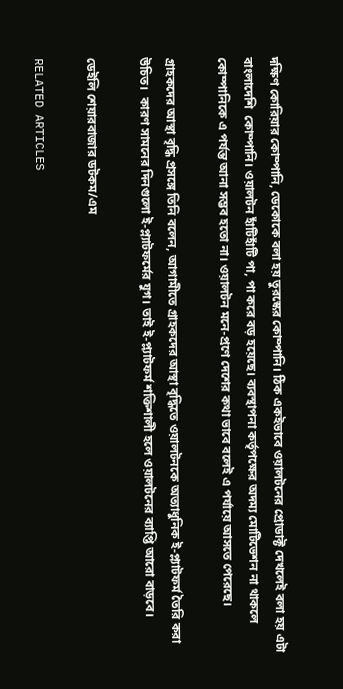দক্ষিণ কোরিয়ার কোম্পানি, ডেকোকে বলা হয় তুরস্কের কোম্পানি। ঠিক একইভাবে ওয়ালটনের প্রোডাক্ট দেখলেই বলা হয় এটা বাংলাদেশি  কোম্পানি। ওয়ালটন হাঁটিহাঁটি পা, পা করে বড় হয়েছে। ব্যবস্থাপনা কর্তৃপক্ষের অদম্য মোটিভেশন না থাকলে কোম্পানিকে এ পর্যন্ত আনা সম্ভব হতো না। ওয়ালটন মনে-প্রণে দেশের কথা ভাবে বলেই এ পর্যায়ে আসতে পেরেছে।

গ্রাহকদের আস্থা বৃদ্ধি প্রসঙ্গে তিনি বলেন, আগামীতে গ্রাহকদের আস্থা বৃদ্ধিতে ওয়ালটনকে অত্যাধুনিক ই-প্ল্যাটফর্ম তৈরি করা উচিত।  কারণ সামনের দিনগুলো ই-প্ল্যাটফর্মের যুগ। তাই ই-প্ল্যাটফর্ম শক্তিশালী হলে ওয়ালটনের ব্যাপ্তি আরো বাড়বে।

ডেইলি শেয়ারবাজার ডটকম/এম

RELATED ARTICLES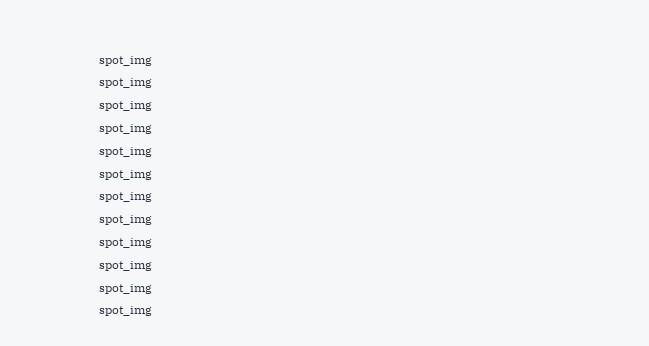spot_img
spot_img
spot_img
spot_img
spot_img
spot_img
spot_img
spot_img
spot_img
spot_img
spot_img
spot_img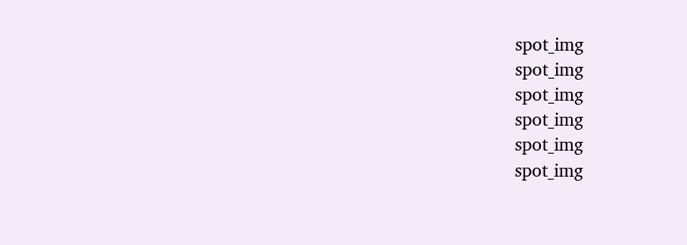spot_img
spot_img
spot_img
spot_img
spot_img
spot_img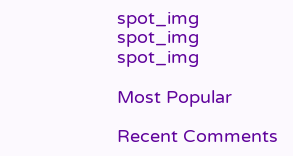spot_img
spot_img
spot_img

Most Popular

Recent Comments